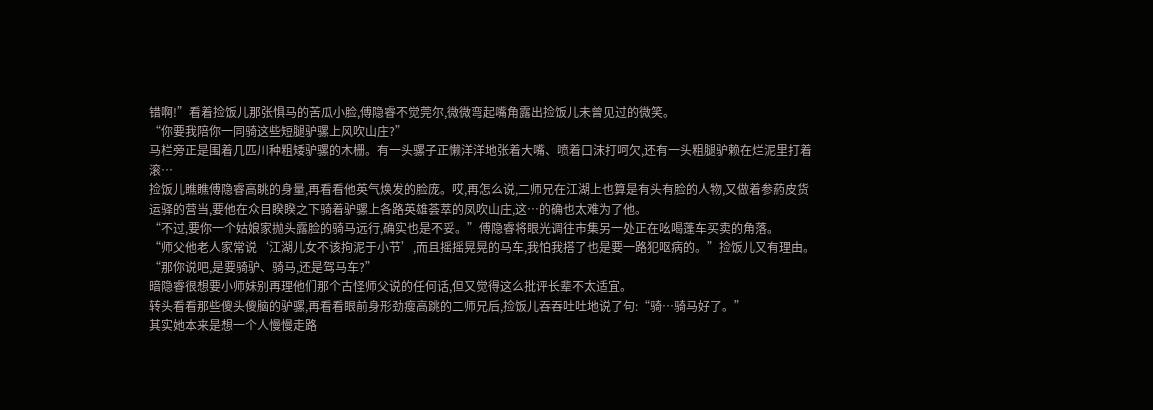错啊!”看着捡饭儿那张惧马的苦瓜小脸,傅隐睿不觉莞尔,微微弯起嘴角露出捡饭儿未曾见过的微笑。
“你要我陪你一同骑这些短腿驴骡上风吹山庄?”
马栏旁正是围着几匹川种粗矮驴骡的木栅。有一头骡子正懒洋洋地张着大嘴、喷着口沫打呵欠,还有一头粗腿驴赖在烂泥里打着滚…
捡饭儿瞧瞧傅隐睿高眺的身量,再看看他英气焕发的脸庞。哎,再怎么说,二师兄在江湖上也算是有头有脸的人物,又做着参葯皮货运驿的营当,要他在众目睽睽之下骑着驴骡上各路英雄荟萃的凤吹山庄,这…的确也太难为了他。
“不过,要你一个姑娘家抛头露脸的骑马远行,确实也是不妥。”傅隐睿将眼光调往市集另一处正在吆喝蓬车买卖的角落。
“师父他老人家常说‘江湖儿女不该拘泥于小节’,而且摇摇晃晃的马车,我怕我搭了也是要一路犯呕病的。”捡饭儿又有理由。
“那你说吧,是要骑驴、骑马,还是驾马车?”
暗隐睿很想要小师妹别再理他们那个古怪师父说的任何话,但又觉得这么批评长辈不太适宜。
转头看看那些傻头傻脑的驴骡,再看看眼前身形劲瘦高跳的二师兄后,捡饭儿吞吞吐吐地说了句:“骑…骑马好了。”
其实她本来是想一个人慢慢走路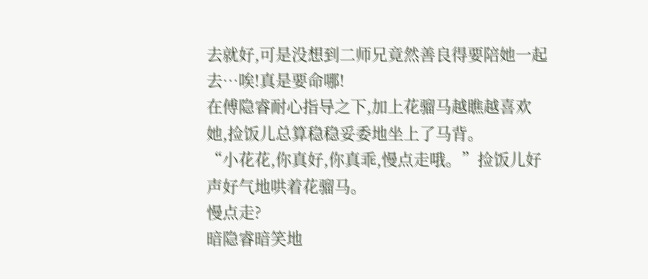去就好,可是没想到二师兄竟然善良得要陪她一起去…唉!真是要命哪!
在傅隐睿耐心指导之下,加上花骝马越瞧越喜欢她,捡饭儿总算稳稳妥委地坐上了马背。
“小花花,你真好,你真乖,慢点走哦。”捡饭儿好声好气地哄着花骝马。
慢点走?
暗隐睿暗笑地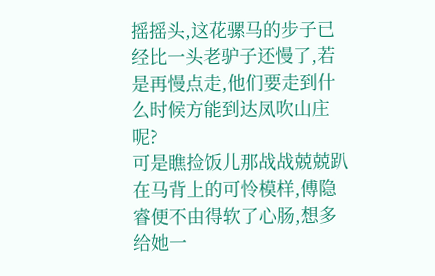摇摇头,这花骡马的步子已经比一头老驴子还慢了,若是再慢点走,他们要走到什么时候方能到达凤吹山庄呢?
可是瞧捡饭儿那战战兢兢趴在马背上的可怜模样,傅隐睿便不由得软了心肠,想多给她一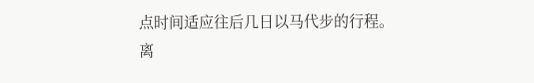点时间适应往后几日以马代步的行程。
离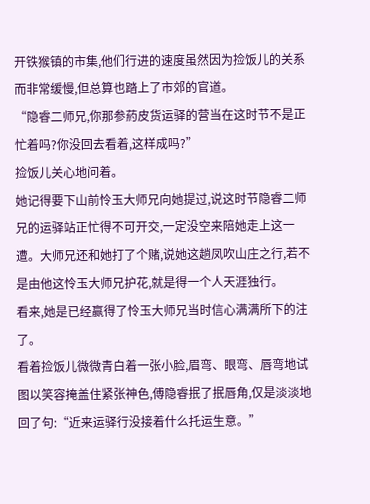开铁猴镇的市集,他们行进的速度虽然因为捡饭儿的关系而非常缓慢,但总算也踏上了市郊的官道。
“隐睿二师兄,你那参葯皮货运驿的营当在这时节不是正忙着吗?你没回去看着,这样成吗?”
捡饭儿关心地问着。
她记得要下山前怜玉大师兄向她提过,说这时节隐睿二师兄的运驿站正忙得不可开交,一定没空来陪她走上这一遭。大师兄还和她打了个赌,说她这趟凤吹山庄之行,若不是由他这怜玉大师兄护花,就是得一个人天涯独行。
看来,她是已经赢得了怜玉大师兄当时信心满满所下的注了。
看着捡饭儿微微青白着一张小脸,眉弯、眼弯、唇弯地试图以笑容掩盖住紧张神色,傅隐睿抿了抿唇角,仅是淡淡地回了句:“近来运驿行没接着什么托运生意。”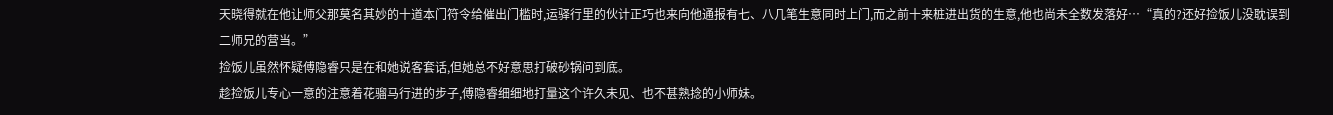天晓得就在他让师父那莫名其妙的十道本门符令给催出门槛时,运驿行里的伙计正巧也来向他通报有七、八几笔生意同时上门,而之前十来桩进出货的生意,他也尚未全数发落好…“真的?还好捡饭儿没耽误到二师兄的营当。”
捡饭儿虽然怀疑傅隐睿只是在和她说客套话,但她总不好意思打破砂锅问到底。
趁捡饭儿专心一意的注意着花骝马行进的步子,傅隐睿细细地打量这个许久未见、也不甚熟捻的小师妹。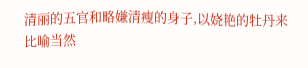清丽的五官和略嫌清瘦的身子,以娆艳的牡丹来比喻当然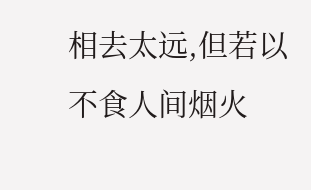相去太远,但若以不食人间烟火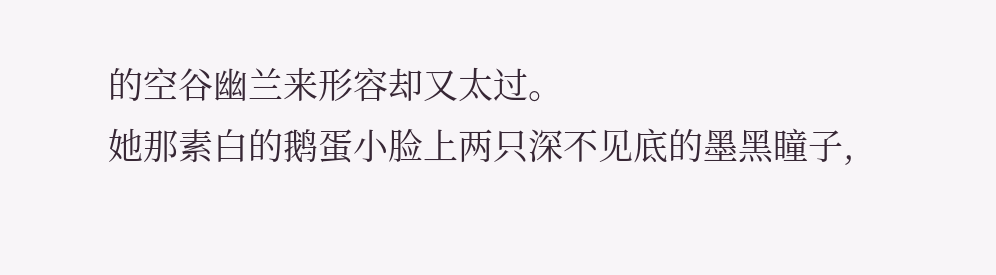的空谷幽兰来形容却又太过。
她那素白的鹅蛋小脸上两只深不见底的墨黑瞳子,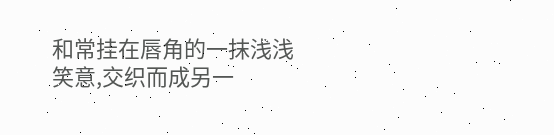和常挂在唇角的一抹浅浅笑意,交织而成另一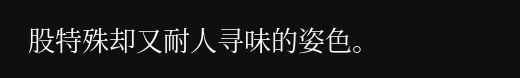股特殊却又耐人寻味的姿色。